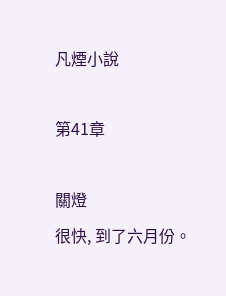凡煙小說

第41章

關燈
很快, 到了六月份。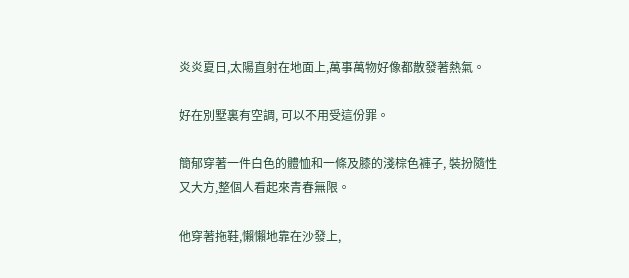炎炎夏日,太陽直射在地面上,萬事萬物好像都散發著熱氣。

好在別墅裏有空調, 可以不用受這份罪。

簡郁穿著一件白色的體恤和一條及膝的淺棕色褲子, 裝扮隨性又大方,整個人看起來青春無限。

他穿著拖鞋,懶懶地靠在沙發上,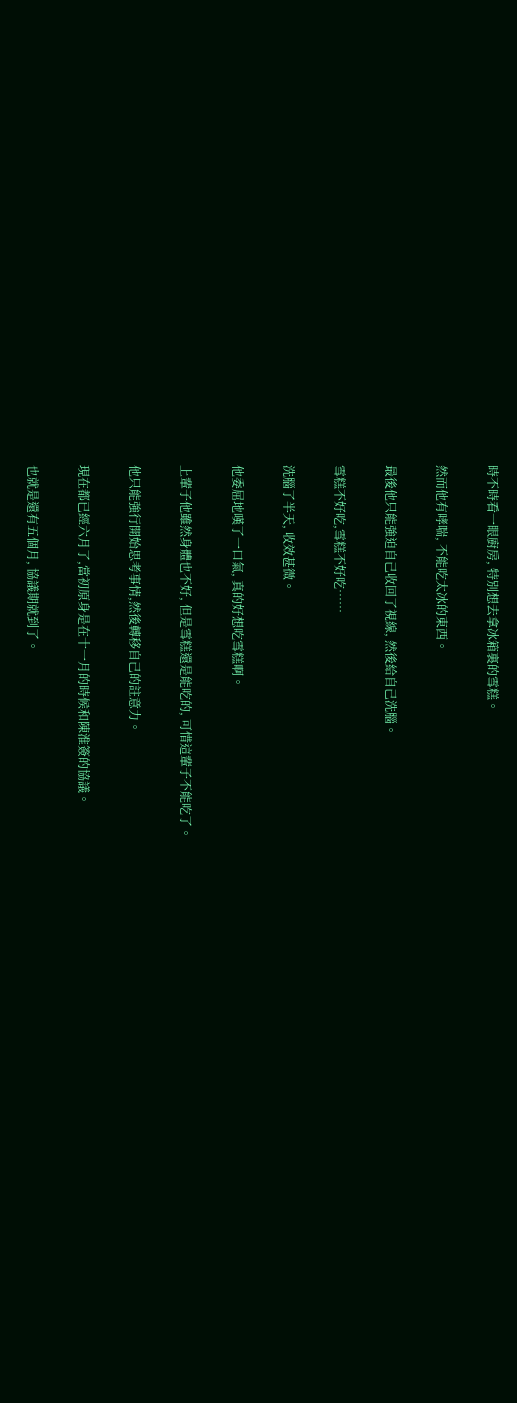時不時看一眼廚房, 特別想去拿冰箱裏的雪糕。

然而他有哮喘, 不能吃太冰的東西。

最後他只能強迫自己收回了視線, 然後給自己洗腦。

雪糕不好吃,雪糕不好吃……

洗腦了半天, 收效甚微。

他委屈地嘆了一口氣, 真的好想吃雪糕啊。

上輩子他雖然身體也不好, 但是雪糕還是能吃的, 可惜這輩子不能吃了。

他只能強行開始思考事情,然後轉移自己的註意力。

現在都已經六月了,當初原身是在十一月的時候和陳淮簽的協議。

也就是還有五個月, 協議期就到了。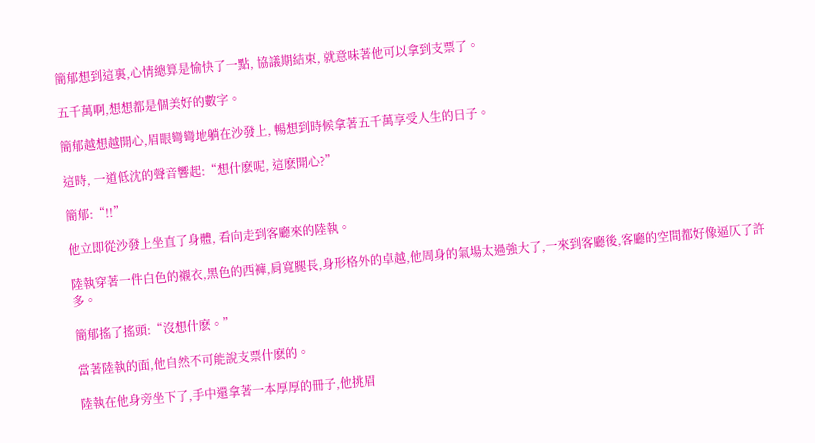簡郁想到這裏,心情總算是愉快了一點, 協議期結束, 就意味著他可以拿到支票了。

五千萬啊,想想都是個美好的數字。

簡郁越想越開心,眉眼彎彎地躺在沙發上, 暢想到時候拿著五千萬享受人生的日子。

這時, 一道低沈的聲音響起:“想什麽呢, 這麽開心?”

簡郁:“!!”

他立即從沙發上坐直了身體, 看向走到客廳來的陸執。

陸執穿著一件白色的襯衣,黑色的西褲,肩寬腿長,身形格外的卓越,他周身的氣場太過強大了,一來到客廳後,客廳的空間都好像逼仄了許多。

簡郁搖了搖頭:“沒想什麽。”

當著陸執的面,他自然不可能說支票什麽的。

陸執在他身旁坐下了,手中還拿著一本厚厚的冊子,他挑眉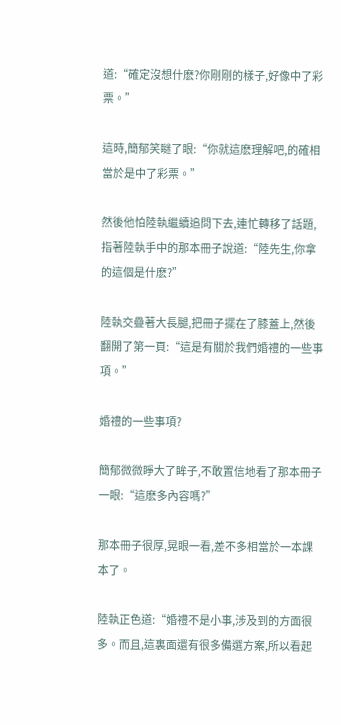道:“確定沒想什麽?你剛剛的樣子,好像中了彩票。”

這時,簡郁笑瞇了眼:“你就這麽理解吧,的確相當於是中了彩票。”

然後他怕陸執繼續追問下去,連忙轉移了話題,指著陸執手中的那本冊子說道:“陸先生,你拿的這個是什麽?”

陸執交疊著大長腿,把冊子擺在了膝蓋上,然後翻開了第一頁:“這是有關於我們婚禮的一些事項。”

婚禮的一些事項?

簡郁微微睜大了眸子,不敢置信地看了那本冊子一眼:“這麽多內容嗎?”

那本冊子很厚,晃眼一看,差不多相當於一本課本了。

陸執正色道:“婚禮不是小事,涉及到的方面很多。而且,這裏面還有很多備選方案,所以看起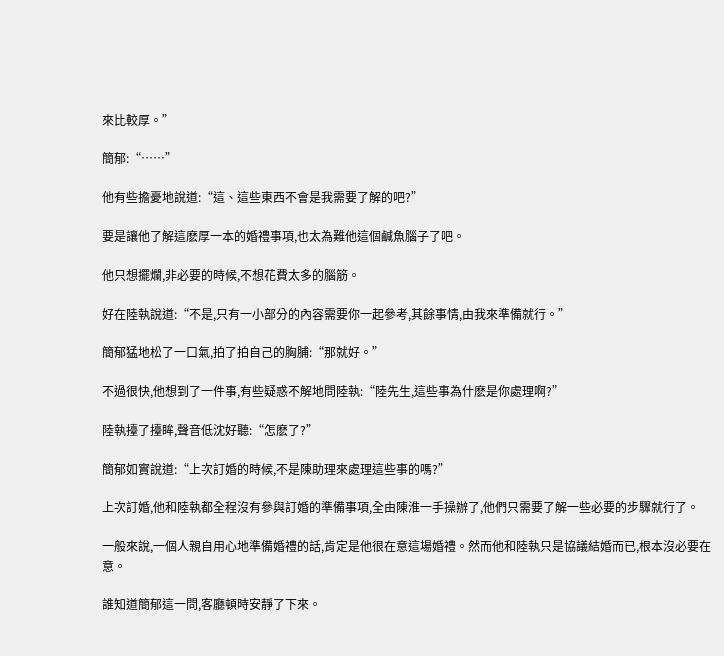來比較厚。”

簡郁:“……”

他有些擔憂地說道:“這、這些東西不會是我需要了解的吧?”

要是讓他了解這麽厚一本的婚禮事項,也太為難他這個鹹魚腦子了吧。

他只想擺爛,非必要的時候,不想花費太多的腦筋。

好在陸執說道:“不是,只有一小部分的內容需要你一起參考,其餘事情,由我來準備就行。”

簡郁猛地松了一口氣,拍了拍自己的胸脯:“那就好。”

不過很快,他想到了一件事,有些疑惑不解地問陸執:“陸先生,這些事為什麽是你處理啊?”

陸執擡了擡眸,聲音低沈好聽:“怎麽了?”

簡郁如實說道:“上次訂婚的時候,不是陳助理來處理這些事的嗎?”

上次訂婚,他和陸執都全程沒有參與訂婚的準備事項,全由陳淮一手操辦了,他們只需要了解一些必要的步驟就行了。

一般來說,一個人親自用心地準備婚禮的話,肯定是他很在意這場婚禮。然而他和陸執只是協議結婚而已,根本沒必要在意。

誰知道簡郁這一問,客廳頓時安靜了下來。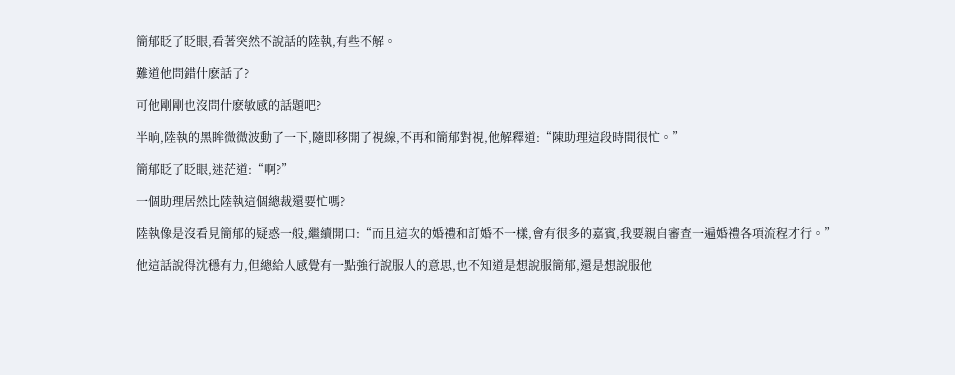簡郁眨了眨眼,看著突然不說話的陸執,有些不解。

難道他問錯什麽話了?

可他剛剛也沒問什麽敏感的話題吧?

半晌,陸執的黑眸微微波動了一下,隨即移開了視線,不再和簡郁對視,他解釋道:“陳助理這段時間很忙。”

簡郁眨了眨眼,迷茫道:“啊?”

一個助理居然比陸執這個總裁還要忙嗎?

陸執像是沒看見簡郁的疑惑一般,繼續開口:“而且這次的婚禮和訂婚不一樣,會有很多的嘉賓,我要親自審查一遍婚禮各項流程才行。”

他這話說得沈穩有力,但總給人感覺有一點強行說服人的意思,也不知道是想說服簡郁,還是想說服他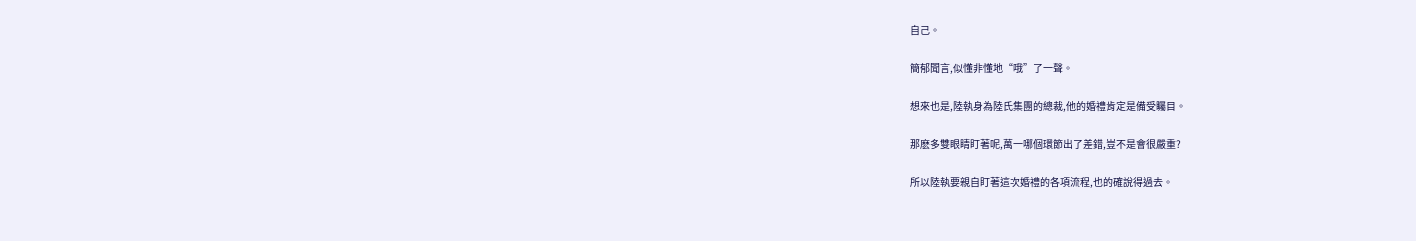自己。

簡郁聞言,似懂非懂地“哦”了一聲。

想來也是,陸執身為陸氏集團的總裁,他的婚禮肯定是備受矚目。

那麽多雙眼睛盯著呢,萬一哪個環節出了差錯,豈不是會很嚴重?

所以陸執要親自盯著這次婚禮的各項流程,也的確說得過去。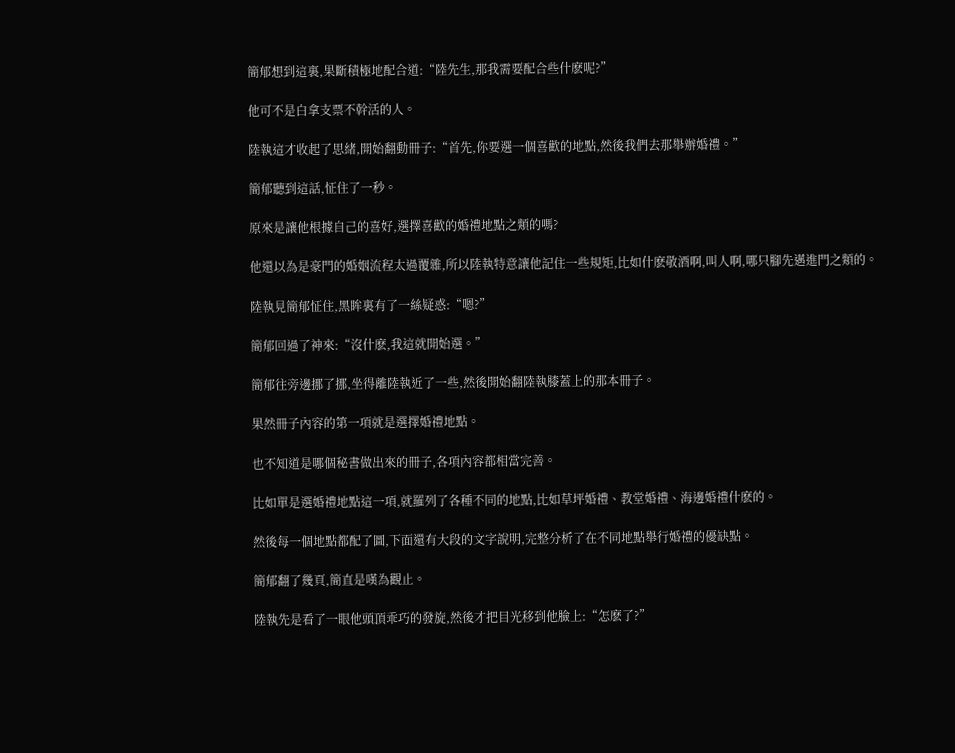簡郁想到這裏,果斷積極地配合道:“陸先生,那我需要配合些什麽呢?”

他可不是白拿支票不幹活的人。

陸執這才收起了思緒,開始翻動冊子:“首先,你要選一個喜歡的地點,然後我們去那舉辦婚禮。”

簡郁聽到這話,怔住了一秒。

原來是讓他根據自己的喜好,選擇喜歡的婚禮地點之類的嗎?

他還以為是豪門的婚姻流程太過覆雜,所以陸執特意讓他記住一些規矩,比如什麽敬酒啊,叫人啊,哪只腳先邁進門之類的。

陸執見簡郁怔住,黑眸裏有了一絲疑惑:“嗯?”

簡郁回過了神來:“沒什麽,我這就開始選。”

簡郁往旁邊挪了挪,坐得離陸執近了一些,然後開始翻陸執膝蓋上的那本冊子。

果然冊子內容的第一項就是選擇婚禮地點。

也不知道是哪個秘書做出來的冊子,各項內容都相當完善。

比如單是選婚禮地點這一項,就羅列了各種不同的地點,比如草坪婚禮、教堂婚禮、海邊婚禮什麽的。

然後每一個地點都配了圖,下面還有大段的文字說明,完整分析了在不同地點舉行婚禮的優缺點。

簡郁翻了幾頁,簡直是嘆為觀止。

陸執先是看了一眼他頭頂乖巧的發旋,然後才把目光移到他臉上:“怎麽了?”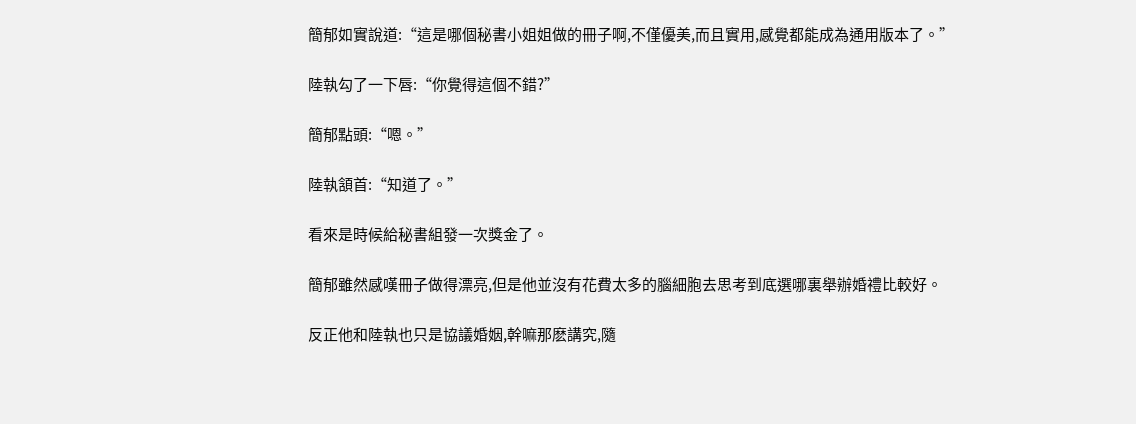簡郁如實說道:“這是哪個秘書小姐姐做的冊子啊,不僅優美,而且實用,感覺都能成為通用版本了。”

陸執勾了一下唇:“你覺得這個不錯?”

簡郁點頭:“嗯。”

陸執頷首:“知道了。”

看來是時候給秘書組發一次獎金了。

簡郁雖然感嘆冊子做得漂亮,但是他並沒有花費太多的腦細胞去思考到底選哪裏舉辦婚禮比較好。

反正他和陸執也只是協議婚姻,幹嘛那麽講究,隨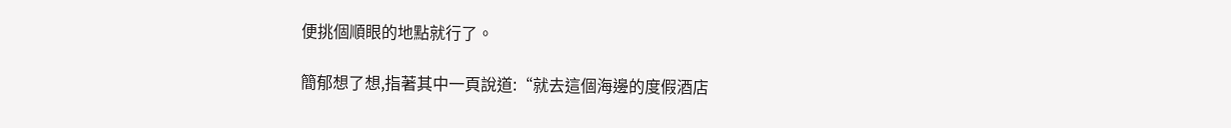便挑個順眼的地點就行了。

簡郁想了想,指著其中一頁說道:“就去這個海邊的度假酒店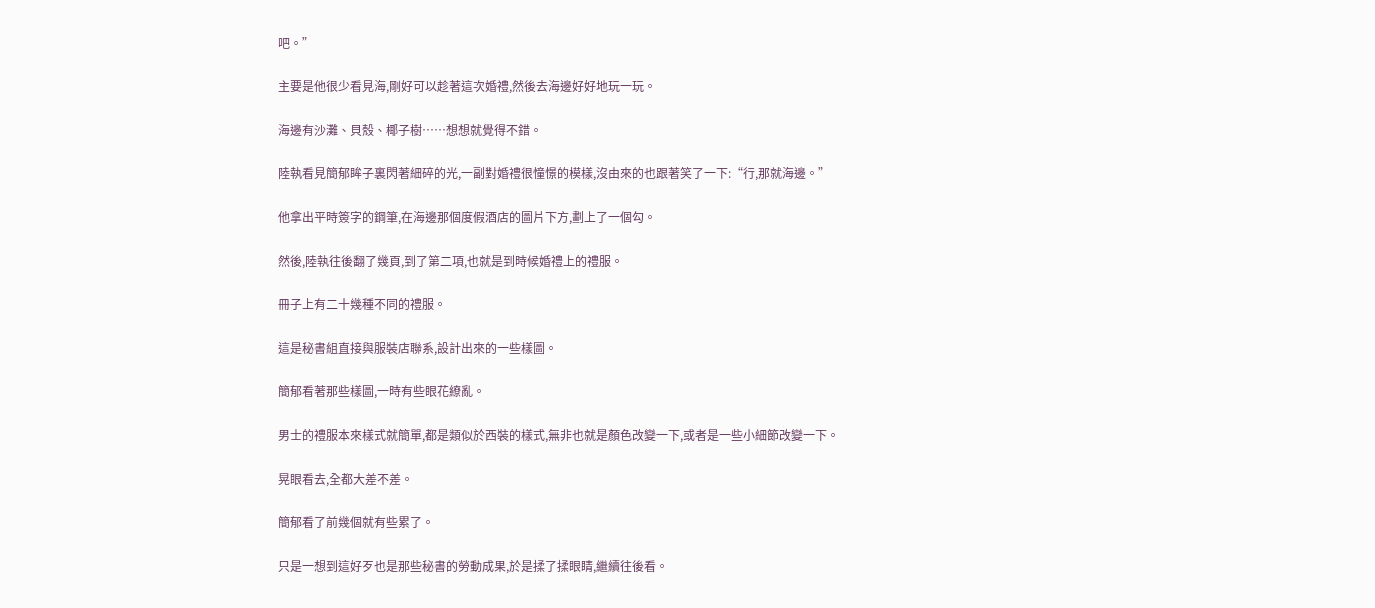吧。”

主要是他很少看見海,剛好可以趁著這次婚禮,然後去海邊好好地玩一玩。

海邊有沙灘、貝殼、椰子樹……想想就覺得不錯。

陸執看見簡郁眸子裏閃著細碎的光,一副對婚禮很憧憬的模樣,沒由來的也跟著笑了一下:“行,那就海邊。”

他拿出平時簽字的鋼筆,在海邊那個度假酒店的圖片下方,劃上了一個勾。

然後,陸執往後翻了幾頁,到了第二項,也就是到時候婚禮上的禮服。

冊子上有二十幾種不同的禮服。

這是秘書組直接與服裝店聯系,設計出來的一些樣圖。

簡郁看著那些樣圖,一時有些眼花繚亂。

男士的禮服本來樣式就簡單,都是類似於西裝的樣式,無非也就是顏色改變一下,或者是一些小細節改變一下。

晃眼看去,全都大差不差。

簡郁看了前幾個就有些累了。

只是一想到這好歹也是那些秘書的勞動成果,於是揉了揉眼睛,繼續往後看。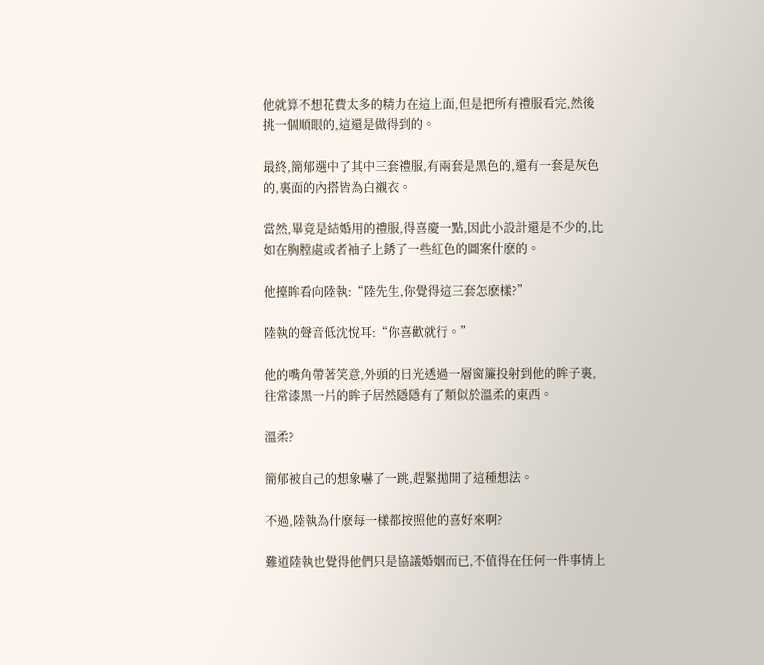他就算不想花費太多的精力在這上面,但是把所有禮服看完,然後挑一個順眼的,這還是做得到的。

最終,簡郁選中了其中三套禮服,有兩套是黑色的,還有一套是灰色的,裏面的內搭皆為白襯衣。

當然,畢竟是結婚用的禮服,得喜慶一點,因此小設計還是不少的,比如在胸膛處或者袖子上銹了一些紅色的圖案什麽的。

他擡眸看向陸執:“陸先生,你覺得這三套怎麽樣?”

陸執的聲音低沈悅耳:“你喜歡就行。”

他的嘴角帶著笑意,外頭的日光透過一層窗簾投射到他的眸子裏,往常漆黑一片的眸子居然隱隱有了類似於溫柔的東西。

溫柔?

簡郁被自己的想象嚇了一跳,趕緊拋開了這種想法。

不過,陸執為什麽每一樣都按照他的喜好來啊?

難道陸執也覺得他們只是協議婚姻而已,不值得在任何一件事情上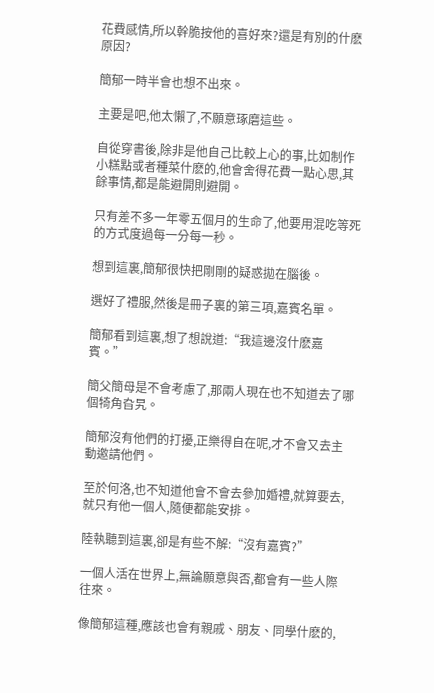花費感情,所以幹脆按他的喜好來?還是有別的什麽原因?

簡郁一時半會也想不出來。

主要是吧,他太懶了,不願意琢磨這些。

自從穿書後,除非是他自己比較上心的事,比如制作小糕點或者種菜什麽的,他會舍得花費一點心思,其餘事情,都是能避開則避開。

只有差不多一年零五個月的生命了,他要用混吃等死的方式度過每一分每一秒。

想到這裏,簡郁很快把剛剛的疑惑拋在腦後。

選好了禮服,然後是冊子裏的第三項,嘉賓名單。

簡郁看到這裏,想了想說道:“我這邊沒什麽嘉賓。”

簡父簡母是不會考慮了,那兩人現在也不知道去了哪個犄角旮旯。

簡郁沒有他們的打擾,正樂得自在呢,才不會又去主動邀請他們。

至於何洛,也不知道他會不會去參加婚禮,就算要去,就只有他一個人,隨便都能安排。

陸執聽到這裏,卻是有些不解:“沒有嘉賓?”

一個人活在世界上,無論願意與否,都會有一些人際往來。

像簡郁這種,應該也會有親戚、朋友、同學什麽的,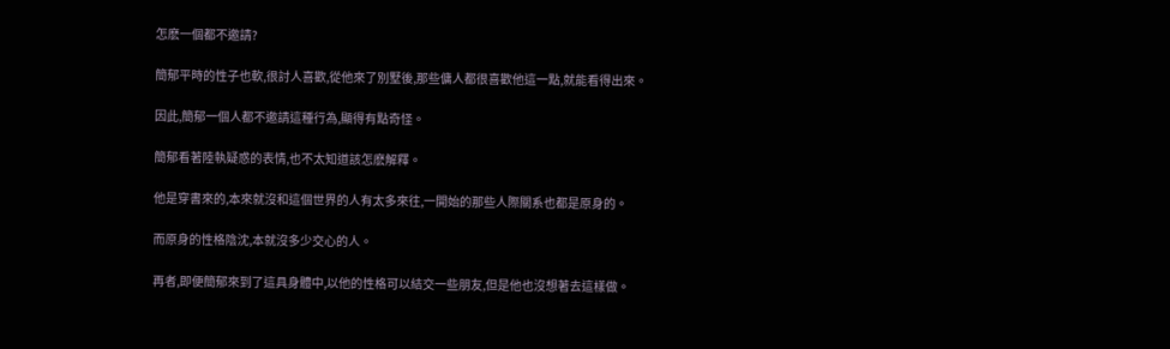怎麽一個都不邀請?

簡郁平時的性子也軟,很討人喜歡,從他來了別墅後,那些傭人都很喜歡他這一點,就能看得出來。

因此,簡郁一個人都不邀請這種行為,顯得有點奇怪。

簡郁看著陸執疑惑的表情,也不太知道該怎麽解釋。

他是穿書來的,本來就沒和這個世界的人有太多來往,一開始的那些人際關系也都是原身的。

而原身的性格陰沈,本就沒多少交心的人。

再者,即便簡郁來到了這具身體中,以他的性格可以結交一些朋友,但是他也沒想著去這樣做。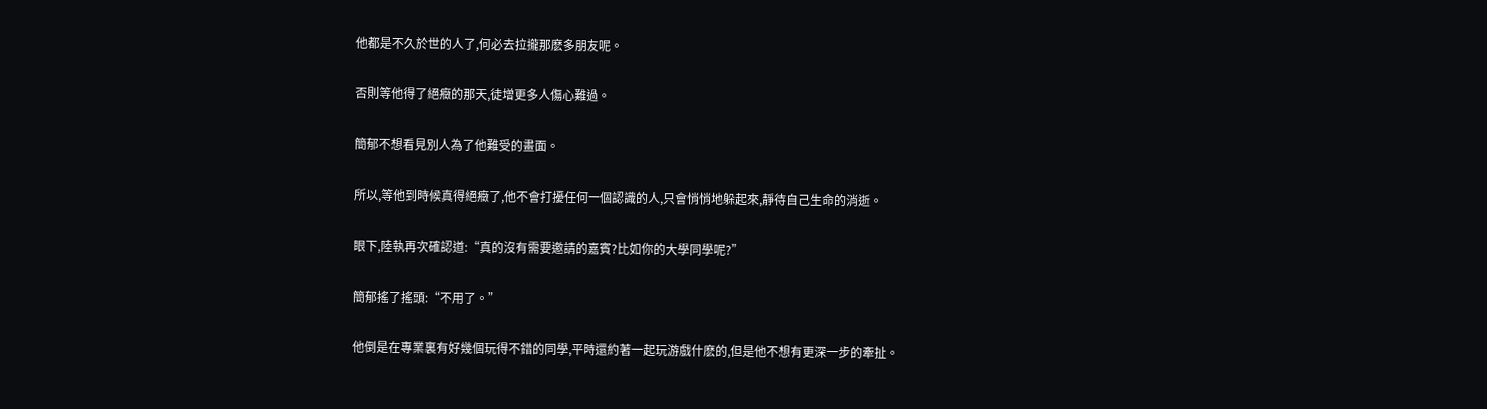他都是不久於世的人了,何必去拉攏那麽多朋友呢。

否則等他得了絕癥的那天,徒增更多人傷心難過。

簡郁不想看見別人為了他難受的畫面。

所以,等他到時候真得絕癥了,他不會打擾任何一個認識的人,只會悄悄地躲起來,靜待自己生命的消逝。

眼下,陸執再次確認道:“真的沒有需要邀請的嘉賓?比如你的大學同學呢?”

簡郁搖了搖頭:“不用了。”

他倒是在專業裏有好幾個玩得不錯的同學,平時還約著一起玩游戲什麽的,但是他不想有更深一步的牽扯。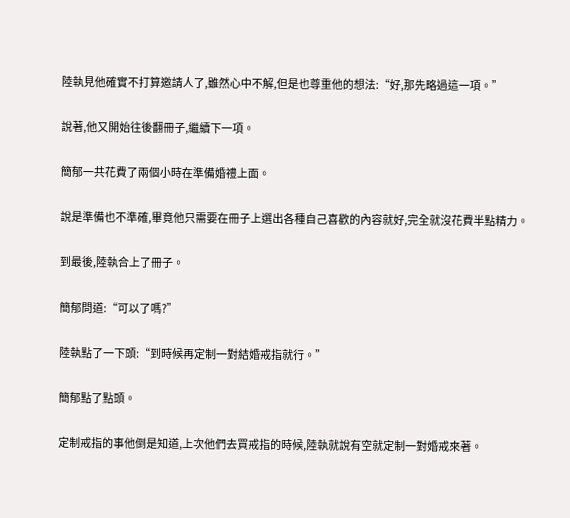陸執見他確實不打算邀請人了,雖然心中不解,但是也尊重他的想法:“好,那先略過這一項。”

說著,他又開始往後翻冊子,繼續下一項。

簡郁一共花費了兩個小時在準備婚禮上面。

說是準備也不準確,畢竟他只需要在冊子上選出各種自己喜歡的內容就好,完全就沒花費半點精力。

到最後,陸執合上了冊子。

簡郁問道:“可以了嗎?”

陸執點了一下頭:“到時候再定制一對結婚戒指就行。”

簡郁點了點頭。

定制戒指的事他倒是知道,上次他們去買戒指的時候,陸執就說有空就定制一對婚戒來著。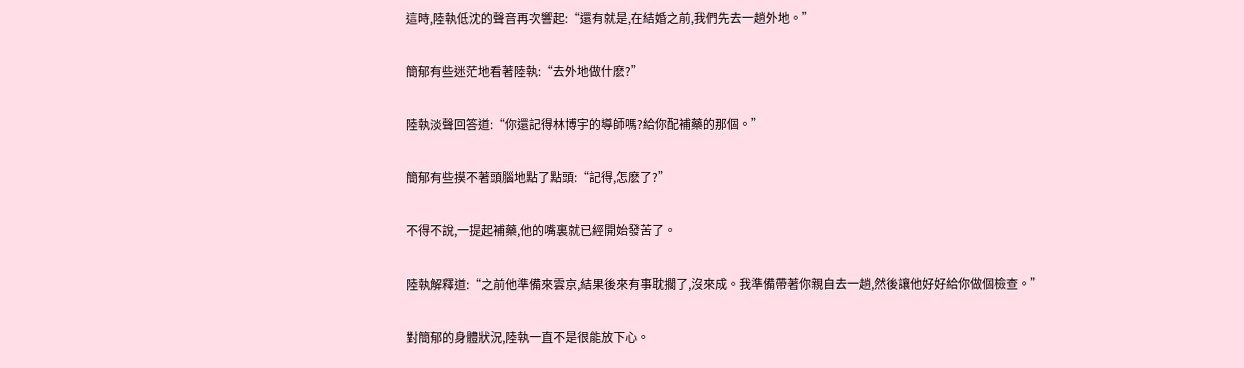這時,陸執低沈的聲音再次響起:“還有就是,在結婚之前,我們先去一趟外地。”

簡郁有些迷茫地看著陸執:“去外地做什麽?”

陸執淡聲回答道:“你還記得林博宇的導師嗎?給你配補藥的那個。”

簡郁有些摸不著頭腦地點了點頭:“記得,怎麽了?”

不得不說,一提起補藥,他的嘴裏就已經開始發苦了。

陸執解釋道:“之前他準備來雲京,結果後來有事耽擱了,沒來成。我準備帶著你親自去一趟,然後讓他好好給你做個檢查。”

對簡郁的身體狀況,陸執一直不是很能放下心。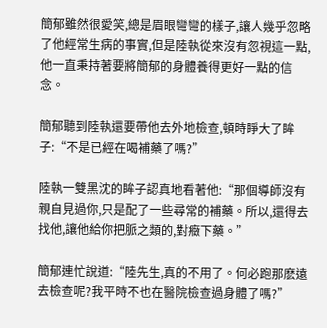簡郁雖然很愛笑,總是眉眼彎彎的樣子,讓人幾乎忽略了他經常生病的事實,但是陸執從來沒有忽視這一點,他一直秉持著要將簡郁的身體養得更好一點的信念。

簡郁聽到陸執還要帶他去外地檢查,頓時睜大了眸子:“不是已經在喝補藥了嗎?”

陸執一雙黑沈的眸子認真地看著他:“那個導師沒有親自見過你,只是配了一些尋常的補藥。所以,還得去找他,讓他給你把脈之類的,對癥下藥。”

簡郁連忙說道:“陸先生,真的不用了。何必跑那麽遠去檢查呢?我平時不也在醫院檢查過身體了嗎?”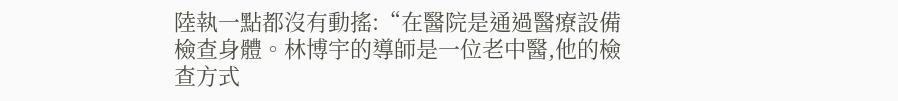陸執一點都沒有動搖:“在醫院是通過醫療設備檢查身體。林博宇的導師是一位老中醫,他的檢查方式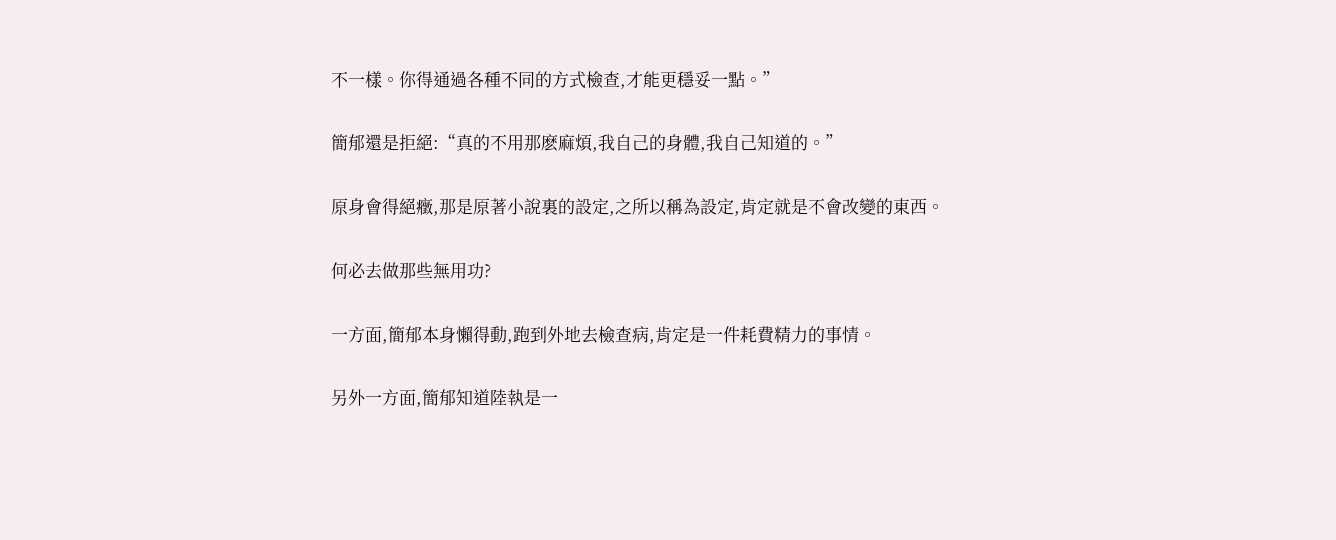不一樣。你得通過各種不同的方式檢查,才能更穩妥一點。”

簡郁還是拒絕:“真的不用那麽麻煩,我自己的身體,我自己知道的。”

原身會得絕癥,那是原著小說裏的設定,之所以稱為設定,肯定就是不會改變的東西。

何必去做那些無用功?

一方面,簡郁本身懶得動,跑到外地去檢查病,肯定是一件耗費精力的事情。

另外一方面,簡郁知道陸執是一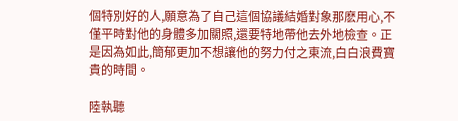個特別好的人,願意為了自己這個協議結婚對象那麽用心,不僅平時對他的身體多加關照,還要特地帶他去外地檢查。正是因為如此,簡郁更加不想讓他的努力付之東流,白白浪費寶貴的時間。

陸執聽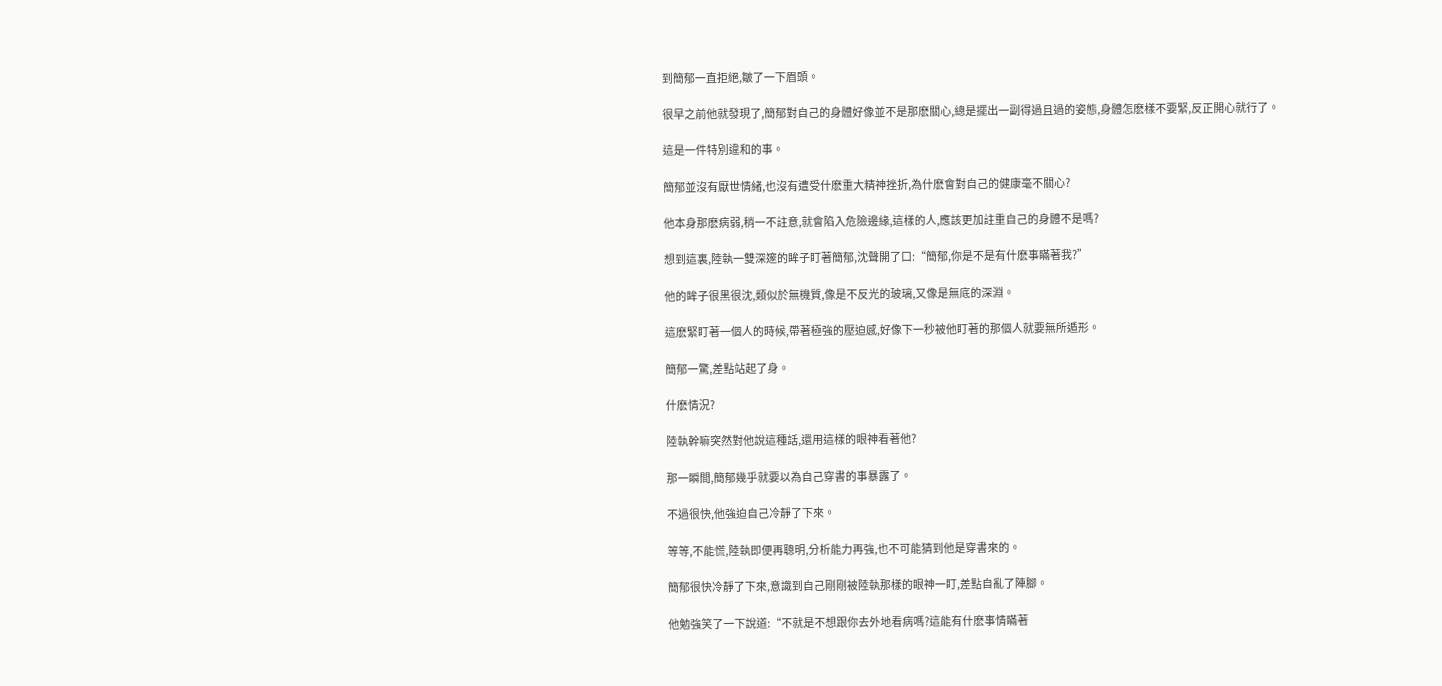到簡郁一直拒絕,皺了一下眉頭。

很早之前他就發現了,簡郁對自己的身體好像並不是那麽關心,總是擺出一副得過且過的姿態,身體怎麽樣不要緊,反正開心就行了。

這是一件特別違和的事。

簡郁並沒有厭世情緒,也沒有遭受什麽重大精神挫折,為什麽會對自己的健康毫不關心?

他本身那麽病弱,稍一不註意,就會陷入危險邊緣,這樣的人,應該更加註重自己的身體不是嗎?

想到這裏,陸執一雙深邃的眸子盯著簡郁,沈聲開了口:“簡郁,你是不是有什麽事瞞著我?”

他的眸子很黑很沈,類似於無機質,像是不反光的玻璃,又像是無底的深淵。

這麽緊盯著一個人的時候,帶著極強的壓迫感,好像下一秒被他盯著的那個人就要無所遁形。

簡郁一驚,差點站起了身。

什麽情況?

陸執幹嘛突然對他說這種話,還用這樣的眼神看著他?

那一瞬間,簡郁幾乎就要以為自己穿書的事暴露了。

不過很快,他強迫自己冷靜了下來。

等等,不能慌,陸執即便再聰明,分析能力再強,也不可能猜到他是穿書來的。

簡郁很快冷靜了下來,意識到自己剛剛被陸執那樣的眼神一盯,差點自亂了陣腳。

他勉強笑了一下說道:“不就是不想跟你去外地看病嗎?這能有什麽事情瞞著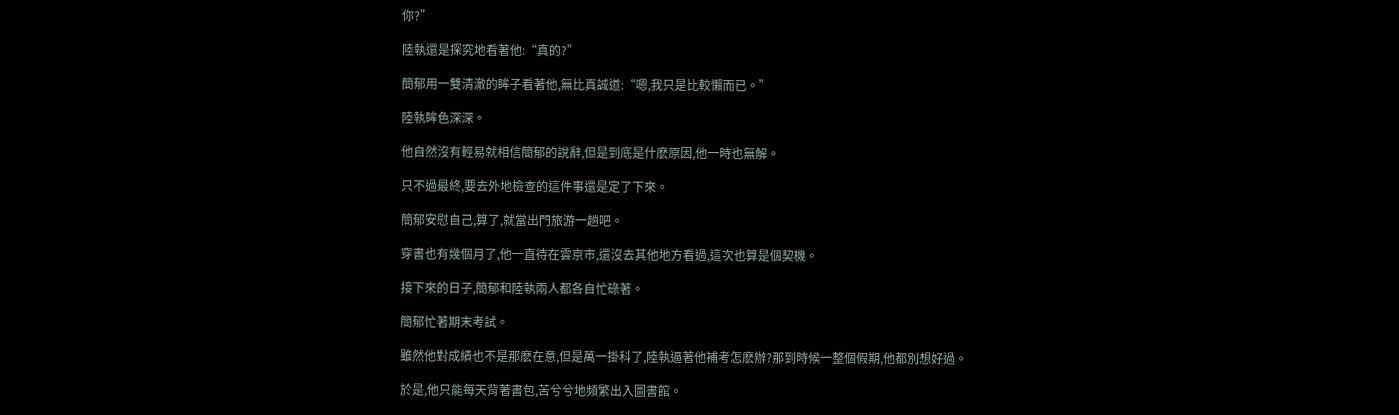你?”

陸執還是探究地看著他:“真的?”

簡郁用一雙清澈的眸子看著他,無比真誠道:“嗯,我只是比較懶而已。”

陸執眸色深深。

他自然沒有輕易就相信簡郁的說辭,但是到底是什麽原因,他一時也無解。

只不過最終,要去外地檢查的這件事還是定了下來。

簡郁安慰自己,算了,就當出門旅游一趟吧。

穿書也有幾個月了,他一直待在雲京市,還沒去其他地方看過,這次也算是個契機。

接下來的日子,簡郁和陸執兩人都各自忙碌著。

簡郁忙著期末考試。

雖然他對成績也不是那麽在意,但是萬一掛科了,陸執逼著他補考怎麽辦?那到時候一整個假期,他都別想好過。

於是,他只能每天背著書包,苦兮兮地頻繁出入圖書館。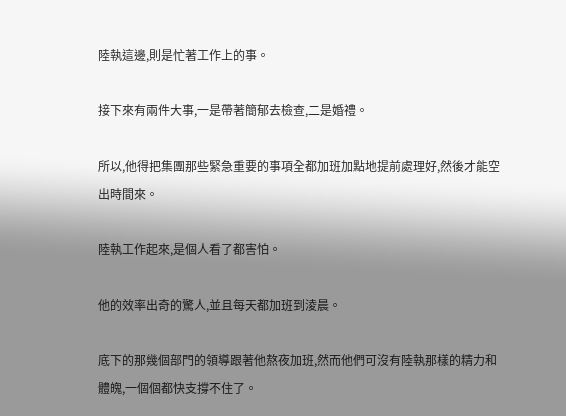陸執這邊,則是忙著工作上的事。

接下來有兩件大事,一是帶著簡郁去檢查,二是婚禮。

所以,他得把集團那些緊急重要的事項全都加班加點地提前處理好,然後才能空出時間來。

陸執工作起來,是個人看了都害怕。

他的效率出奇的驚人,並且每天都加班到淩晨。

底下的那幾個部門的領導跟著他熬夜加班,然而他們可沒有陸執那樣的精力和體魄,一個個都快支撐不住了。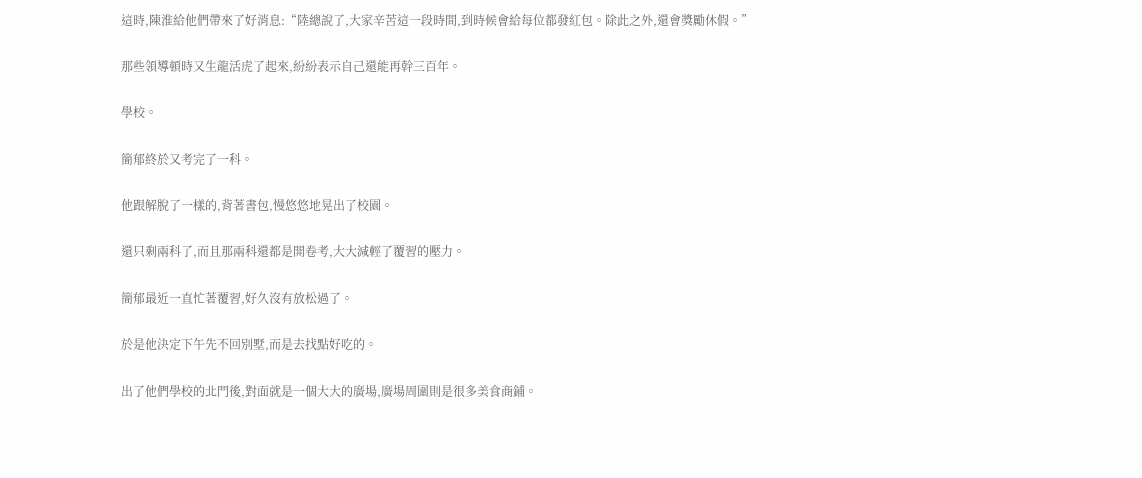這時,陳淮給他們帶來了好消息:“陸總說了,大家辛苦這一段時間,到時候會給每位都發紅包。除此之外,還會獎勵休假。”

那些領導頓時又生龍活虎了起來,紛紛表示自己還能再幹三百年。

學校。

簡郁終於又考完了一科。

他跟解脫了一樣的,背著書包,慢悠悠地晃出了校園。

還只剩兩科了,而且那兩科還都是開卷考,大大減輕了覆習的壓力。

簡郁最近一直忙著覆習,好久沒有放松過了。

於是他決定下午先不回別墅,而是去找點好吃的。

出了他們學校的北門後,對面就是一個大大的廣場,廣場周圍則是很多美食商鋪。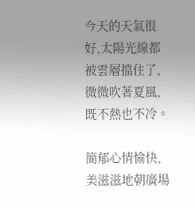今天的天氣很好,太陽光線都被雲層擋住了,微微吹著夏風,既不熱也不冷。

簡郁心情愉快,美滋滋地朝廣場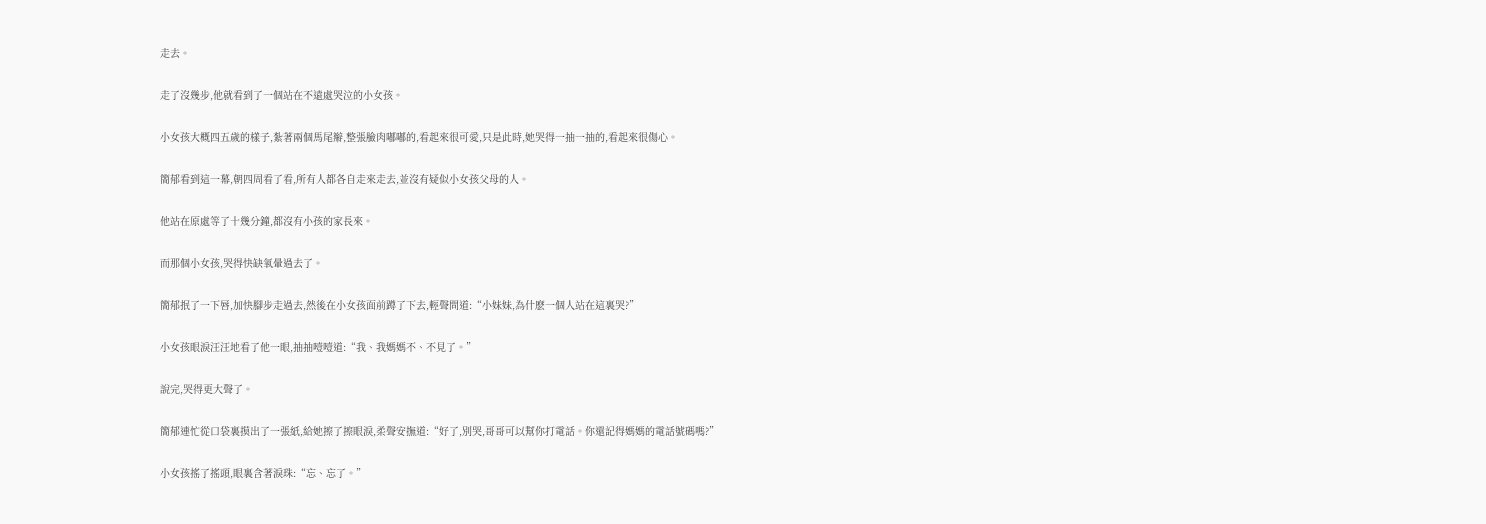走去。

走了沒幾步,他就看到了一個站在不遠處哭泣的小女孩。

小女孩大概四五歲的樣子,紮著兩個馬尾辮,整張臉肉嘟嘟的,看起來很可愛,只是此時,她哭得一抽一抽的,看起來很傷心。

簡郁看到這一幕,朝四周看了看,所有人都各自走來走去,並沒有疑似小女孩父母的人。

他站在原處等了十幾分鐘,都沒有小孩的家長來。

而那個小女孩,哭得快缺氧暈過去了。

簡郁抿了一下唇,加快腳步走過去,然後在小女孩面前蹲了下去,輕聲問道:“小妹妹,為什麽一個人站在這裏哭?”

小女孩眼淚汪汪地看了他一眼,抽抽噎噎道:“我、我媽媽不、不見了。”

說完,哭得更大聲了。

簡郁連忙從口袋裏摸出了一張紙,給她擦了擦眼淚,柔聲安撫道:“好了,別哭,哥哥可以幫你打電話。你還記得媽媽的電話號碼嗎?”

小女孩搖了搖頭,眼裏含著淚珠:“忘、忘了。”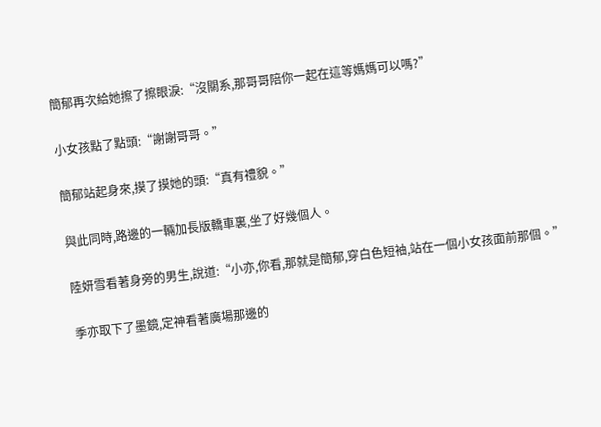簡郁再次給她擦了擦眼淚:“沒關系,那哥哥陪你一起在這等媽媽可以嗎?”

小女孩點了點頭:“謝謝哥哥。”

簡郁站起身來,摸了摸她的頭:“真有禮貌。”

與此同時,路邊的一輛加長版轎車裏,坐了好幾個人。

陸妍雪看著身旁的男生,說道:“小亦,你看,那就是簡郁,穿白色短袖,站在一個小女孩面前那個。”

季亦取下了墨鏡,定神看著廣場那邊的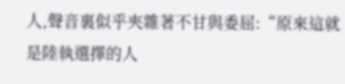人,聲音裏似乎夾雜著不甘與委屈:“原來這就是陸執選擇的人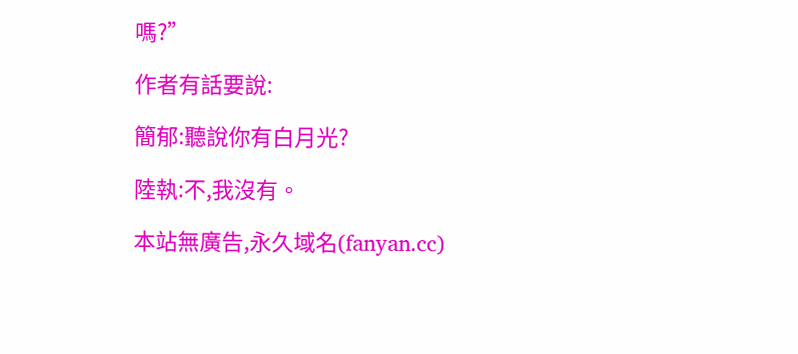嗎?”

作者有話要說:

簡郁:聽說你有白月光?

陸執:不,我沒有。

本站無廣告,永久域名(fanyan.cc)